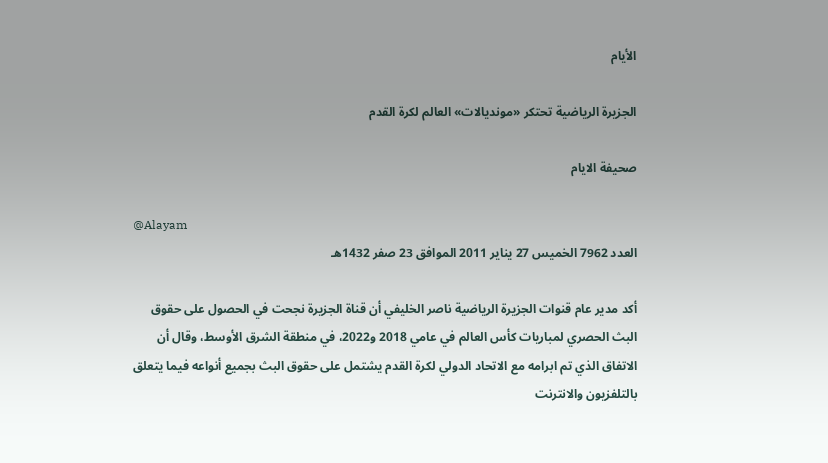الأيام

الجزيرة الرياضية تحتكر «مونديالات» العالم لكرة القدم

صحيفة الايام

@Alayam
العدد 7962 الخميس 27 يناير 2011 الموافق 23 صفر 1432هـ

أكد مدير عام قنوات الجزيرة الرياضية ناصر الخليفي أن قناة الجزيرة نجحت في الحصول على حقوق البث الحصري لمباريات كأس العالم في عامي 2018 و2022، في منطقة الشرق الأوسط، وقال أن الاتفاق الذي تم ابرامه مع الاتحاد الدولي لكرة القدم يشتمل على حقوق البث بجميع أنواعه فيما يتعلق بالتلفزيون والانترنت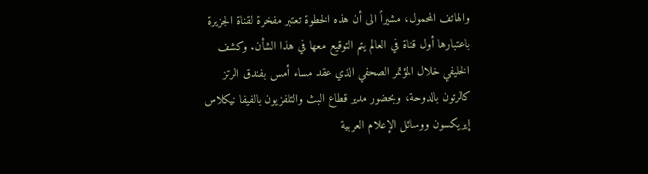والهاتف المحمول، مشيراً الى أن هذه الخطوة تعتبر مفخرة لقناة الجزيرة باعتبارها أول قناة في العالم يتم التوقيع معها في هذا الشأن. وكشف الخليفي خلال المؤتمر الصحفي الذي عقد مساء أمس بفندق الرتز كالرتون بالدوحة، وبحضور مدير قطاع البث والتلفزيون بالفيفا نيكلاس إيريكسون ووسائل الإعلام العربية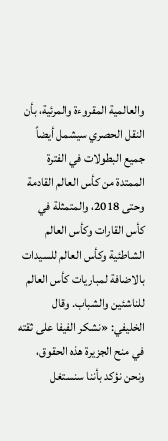والعالمية المقروءة والمرئية، بأن النقل الحصري سيشمل أيضاً جميع البطولات في الفترة الممتدة من كأس العالم القادمة وحتى 2018، والمتمثلة في كأس القارات وكأس العالم الشاطئية وكأس العالم للسيدات بالاضافة لمباريات كأس العالم للناشئين والشباب. وقال الخليفي: «نشكر الفيفا على ثقته في منح الجزيرة هذه الحقوق، ونحن نؤكد بأننا سنستغل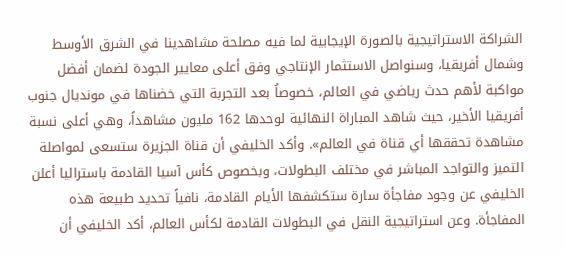الشراكة الاستراتيجية بالصورة الإيجابية لما فيه مصلحة مشاهدينا في الشرق الأوسط وشمال أفريقيا، وسنواصل الاستثمار الإنتاجي وفق أعلى معايير الجودة لضمان أفضل مواكبة لأهم حدث رياضي في العالم، خصوصاُ بعد التجربة التي خضناها في مونديال جنوب أفريقيا الأخير، حيث شاهد المباراة النهائية لوحدها 162 مليون مشاهداً، وهي أعلى نسبة مشاهدة تحققها أي قناة في العالم». وأكد الخليفي أن قناة الجزيرة ستسعى لمواصلة التميز والتواجد المباشر في مختلف البطولات، وبخصوص كأس آسيا القادمة باستراليا أعلن الخليفي عن وجود مفاجأة سارة ستكشفها الأيام القادمة، نافياً تحديد طبيعة هذه المفاجأة. وعن استراتيجية النقل في البطولات القادمة لكأس العالم، أكد الخليفي أن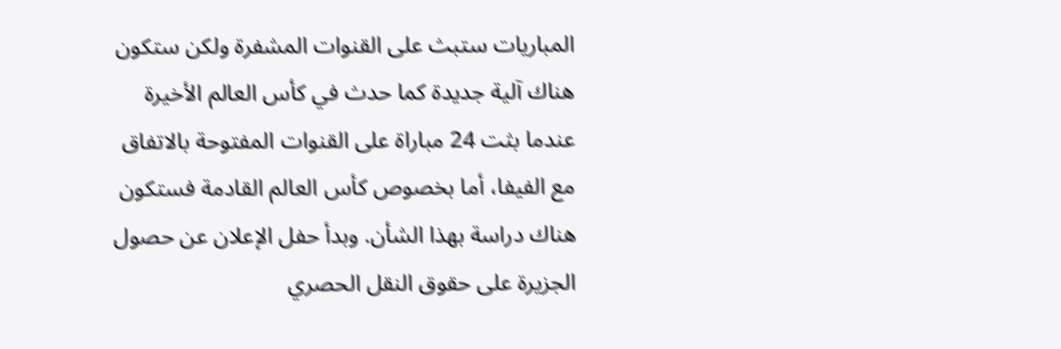المباريات ستبث على القنوات المشفرة ولكن ستكون هناك آلية جديدة كما حدث في كأس العالم الأخيرة عندما بثت 24 مباراة على القنوات المفتوحة بالاتفاق مع الفيفا، أما بخصوص كأس العالم القادمة فستكون هناك دراسة بهذا الشأن. وبدأ حفل الإعلان عن حصول الجزيرة على حقوق النقل الحصري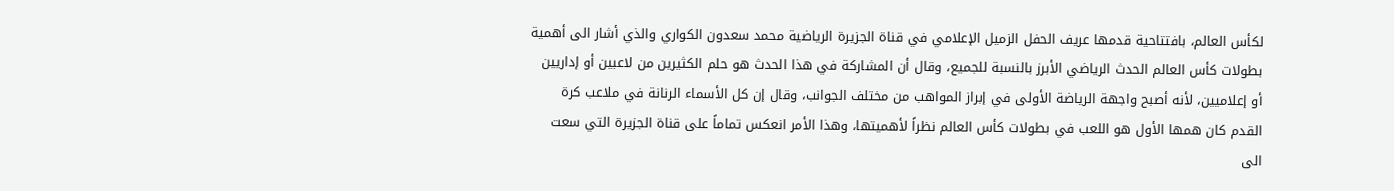لكأس العالم، بافتتاحية قدمها عريف الحفل الزميل الإعلامي في قناة الجزيرة الرياضية محمد سعدون الكواري والذي أشار الى أهمية بطولات كأس العالم الحدث الرياضي الأبرز بالنسبة للجميع، وقال أن المشاركة في هذا الحدث هو حلم الكثيرين من لاعبين أو إداريين أو إعلاميين، لأنه أصبح واجهة الرياضة الأولى في إبراز المواهب من مختلف الجوانب، وقال إن كل الأسماء الرنانة في ملاعب كرة القدم كان همها الأول هو اللعب في بطولات كأس العالم نظراً لأهميتها، وهذا الأمر انعكس تماماً على قناة الجزيرة التي سعت الى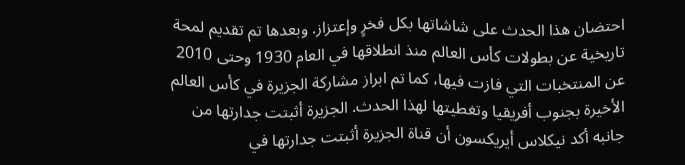احتضان هذا الحدث على شاشاتها بكل فخرٍ وإعتزاز. وبعدها تم تقديم لمحة تاريخية عن بطولات كأس العالم منذ انطلاقها في العام 1930 وحتى 2010 عن المنتخبات التي فازت فيها، كما تم ابراز مشاركة الجزيرة في كأس العالم الأخيرة بجنوب أفريقيا وتغطيتها لهذا الحدث. الجزيرة أثبتت جدارتها من جانبه أكد نيكلاس أيريكسون أن قناة الجزيرة أثبتت جدارتها في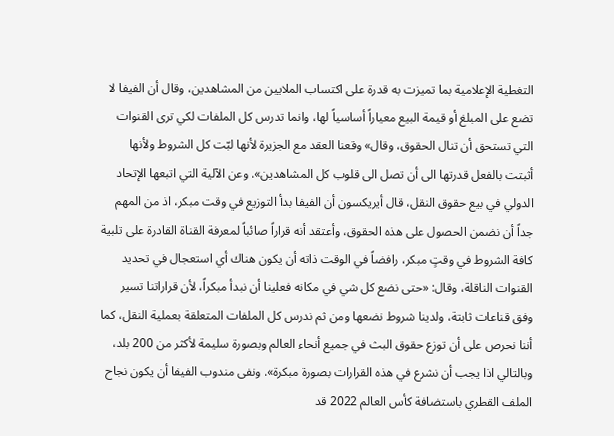التغطية الإعلامية بما تميزت به قدرة على اكتساب الملايين من المشاهدين، وقال أن الفيفا لا تضع على المبلغ أو قيمة البيع معياراً أساسياً لها، وانما تدرس كل الملفات لكي ترى القنوات التي تستحق أن تنال الحقوق، وقال» وقعنا العقد مع الجزيرة لأنها لبّت كل الشروط ولأنها أثبتت بالفعل قدرتها الى أن تصل الى قلوب كل المشاهدين». وعن الآلية التي اتبعها الإتحاد الدولي في بيع حقوق النقل، قال أيريكسون أن الفيفا بدأ التوزيع في وقت مبكر، اذ من المهم جداً أن نضمن الحصول على هذه الحقوق، وأعتقد أنه قراراً صائباً لمعرفة القناة القادرة على تلبية كافة الشروط في وقتٍ مبكر، رافضاً في الوقت ذاته أن يكون هناك أي استعجال في تحديد القنوات الناقلة، وقال: «حتى نضع كل شي في مكانه فعلينا أن نبدأ مبكراً، لأن قراراتنا تسير وفق قناعات ثابتة، ولدينا شروط نضعها ومن ثم ندرس كل الملفات المتعلقة بعملية النقل، كما أننا نحرص على أن توزع حقوق البث في جميع أنحاء العالم وبصورة سليمة لأكثر من 200 بلد، وبالتالي اذا يجب أن نشرع في هذه القرارات بصورة مبكرة». ونفى مندوب الفيفا أن يكون نجاح الملف القطري باستضافة كأس العالم 2022 قد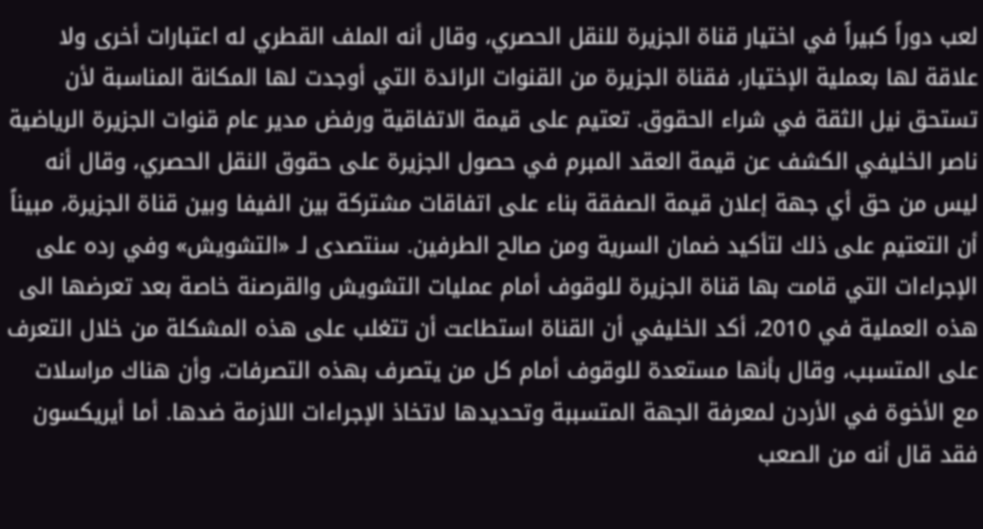لعب دوراً كبيراً في اختيار قناة الجزيرة للنقل الحصري، وقال أنه الملف القطري له اعتبارات أخرى ولا علاقة لها بعملية الإختيار، فقناة الجزيرة من القنوات الرائدة التي أوجدت لها المكانة المناسبة لأن تستحق نيل الثقة في شراء الحقوق. تعتيم على قيمة الاتفاقية ورفض مدير عام قنوات الجزيرة الرياضية ناصر الخليفي الكشف عن قيمة العقد المبرم في حصول الجزيرة على حقوق النقل الحصري، وقال أنه ليس من حق أي جهة إعلان قيمة الصفقة بناء على اتفاقات مشتركة بين الفيفا وبين قناة الجزيرة، مبيناً أن التعتيم على ذلك لتأكيد ضمان السرية ومن صالح الطرفين. سنتصدى لـ «التشويش» وفي رده على الإجراءات التي قامت بها قناة الجزيرة للوقوف أمام عمليات التشويش والقرصنة خاصة بعد تعرضها الى هذه العملية في 2010، أكد الخليفي أن القناة استطاعت أن تتغلب على هذه المشكلة من خلال التعرف على المتسبب، وقال بأنها مستعدة للوقوف أمام كل من يتصرف بهذه التصرفات، وأن هناك مراسلات مع الأخوة في الأردن لمعرفة الجهة المتسببة وتحديدها لاتخاذ الإجراءات اللازمة ضدها. أما أيريكسون فقد قال أنه من الصعب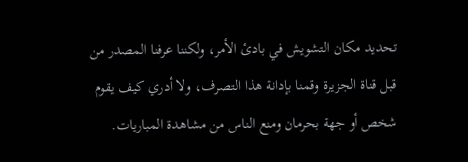تحديد مكان التشويش في بادئ الأمر، ولكننا عرفنا المصدر من قبل قناة الجزيرة وقمنا بإدانة هذا التصرف، ولا أدري كيف يقوم شخص أو جهة بحرمان ومنع الناس من مشاهدة المباريات.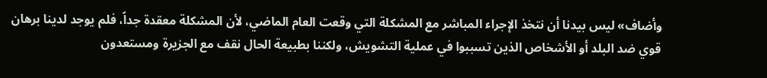وأضاف» ليس بيدنا أن نتخذ الإجراء المباشر مع المشكلة التي وقعت العام الماضي، لأن المشكلة معقدة جداً، فلم يوجد لدينا برهان قوي ضد البلد أو الأشخاص الذين تسببوا في عملية التشويش، ولكننا بطبيعة الحال نقف مع الجزيرة ومستعدون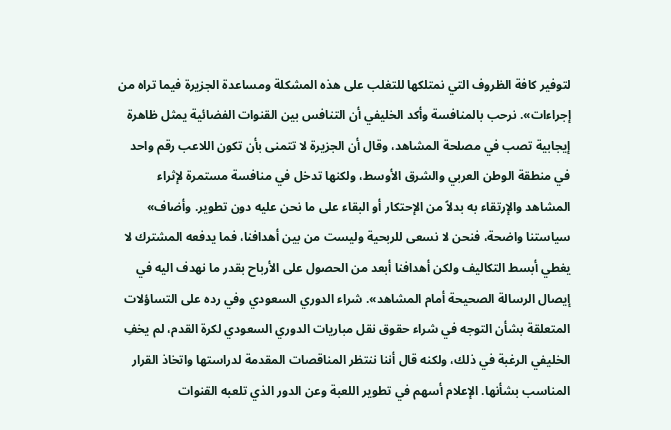لتوفير كافة الظروف التي نمتلكها للتغلب على هذه المشكلة ومساعدة الجزيرة فيما تراه من إجراءات». نرحب بالمنافسة وأكد الخليفي أن التنافس بين القنوات الفضائية يمثل ظاهرة إيجابية تصب في مصلحة المشاهد، وقال أن الجزيرة لا تتمنى بأن تكون اللاعب رقم واحد في منطقة الوطن العربي والشرق الأوسط، ولكنها تدخل في منافسة مستمرة لإثراء المشاهد والإرتقاء به بدلاً من الإحتكار أو البقاء على ما نحن عليه دون تطوير. وأضاف» سياستنا واضحة، فنحن لا نسعى للربحية وليست من بين أهدافنا، فما يدفعه المشترك لا يغطي أبسط التكاليف ولكن أهدافنا أبعد من الحصول على الأرباح بقدر ما نهدف اليه في إيصال الرسالة الصحيحة أمام المشاهد». شراء الدوري السعودي وفي رده على التساؤلات المتعلقة بشأن التوجه في شراء حقوق نقل مباريات الدوري السعودي لكرة القدم، لم يخفِ الخليفي الرغبة في ذلك، ولكنه قال أننا ننتظر المناقصات المقدمة لدراستها واتخاذ القرار المناسب بشأنها. الإعلام أسهم في تطوير اللعبة وعن الدور الذي تلعبه القنوات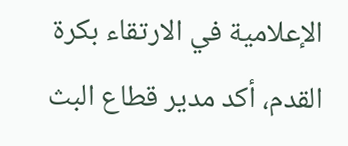الإعلامية في الارتقاء بكرة القدم، أكد مدير قطاع البث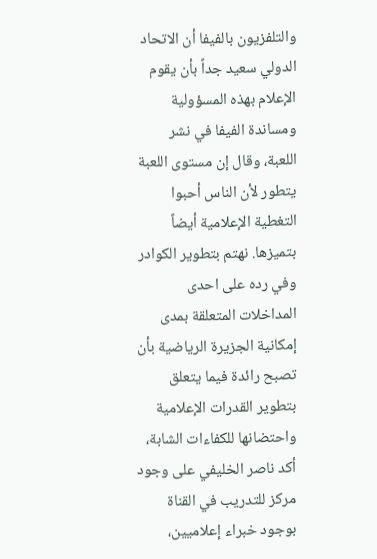والتلفزيون بالفيفا أن الاتحاد الدولي سعيد جداً بأن يقوم الإعلام بهذه المسؤولية ومساندة الفيفا في نشر اللعبة، وقال إن مستوى اللعبة يتطور لأن الناس أحبوا التغطية الإعلامية أيضاً بتميزها. نهتم بتطوير الكوادر وفي رده على احدى المداخلات المتعلقة بمدى إمكانية الجزيرة الرياضية بأن تصبح رائدة فيما يتعلق بتطوير القدرات الإعلامية واحتضانها للكفاءات الشابة، أكد ناصر الخليفي على وجود مركز للتدريب في القناة بوجود خبراء إعلاميين،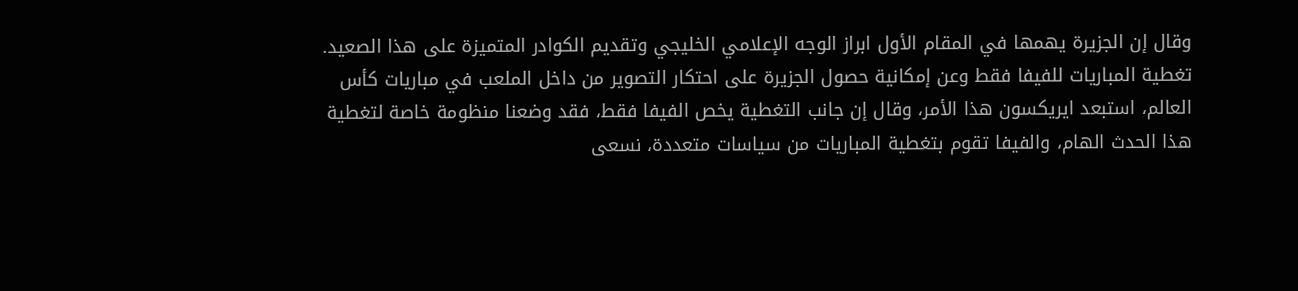وقال إن الجزيرة يهمها في المقام الأول ابراز الوجه الإعلامي الخليجي وتقديم الكوادر المتميزة على هذا الصعيد. تغطية المباريات للفيفا فقط وعن إمكانية حصول الجزيرة على احتكار التصوير من داخل الملعب في مباريات كأس العالم، استبعد ايريكسون هذا الأمر، وقال إن جانب التغطية يخص الفيفا فقط، فقد وضعنا منظومة خاصة لتغطية هذا الحدث الهام، والفيفا تقوم بتغطية المباريات من سياسات متعددة، نسعى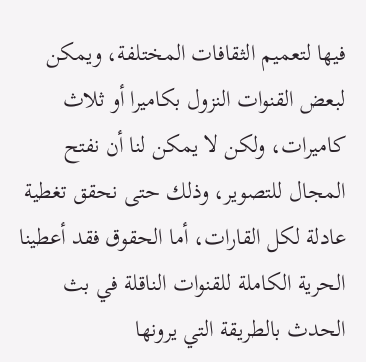فيها لتعميم الثقافات المختلفة، ويمكن لبعض القنوات النزول بكاميرا أو ثلاث كاميرات، ولكن لا يمكن لنا أن نفتح المجال للتصوير، وذلك حتى نحقق تغطية عادلة لكل القارات، أما الحقوق فقد أعطينا الحرية الكاملة للقنوات الناقلة في بث الحدث بالطريقة التي يرونها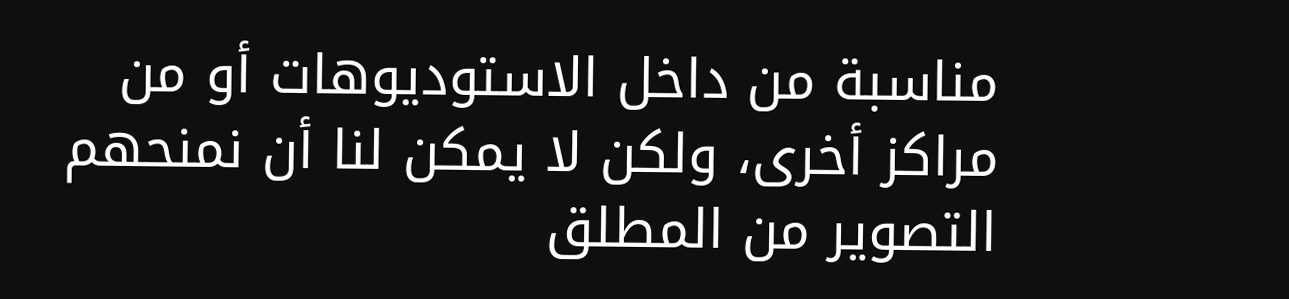مناسبة من داخل الاستوديوهات أو من مراكز أخرى، ولكن لا يمكن لنا أن نمنحهم التصوير من المطلق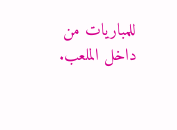للمباريات من داخل الملعب.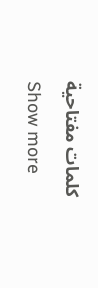كلمات مفتاحية
Show more